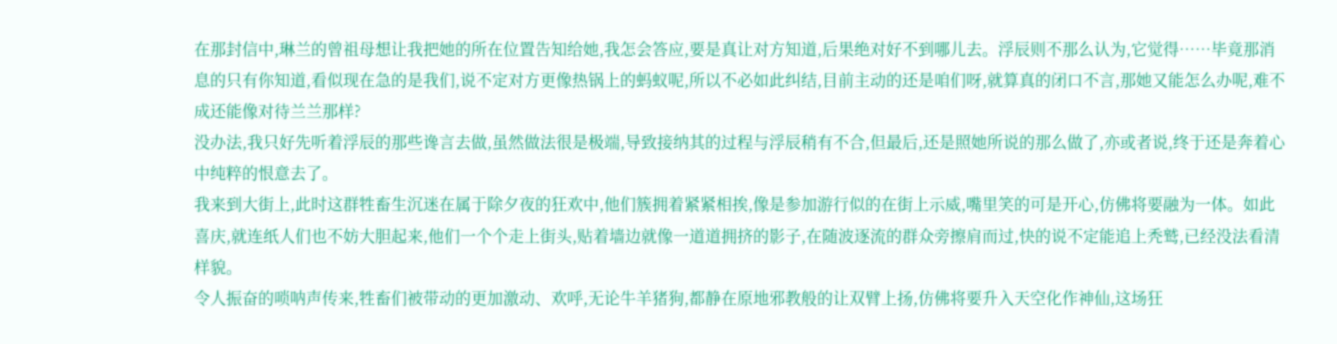在那封信中,琳兰的曾祖母想让我把她的所在位置告知给她,我怎会答应,要是真让对方知道,后果绝对好不到哪儿去。浮辰则不那么认为,它觉得……毕竟那消息的只有你知道,看似现在急的是我们,说不定对方更像热锅上的蚂蚁呢,所以不必如此纠结,目前主动的还是咱们呀,就算真的闭口不言,那她又能怎么办呢,难不成还能像对待兰兰那样?
没办法,我只好先听着浮辰的那些谗言去做,虽然做法很是极端,导致接纳其的过程与浮辰稍有不合,但最后,还是照她所说的那么做了,亦或者说,终于还是奔着心中纯粹的恨意去了。
我来到大街上,此时这群牲畜生沉迷在属于除夕夜的狂欢中,他们簇拥着紧紧相挨,像是参加游行似的在街上示威,嘴里笑的可是开心,仿佛将要融为一体。如此喜庆,就连纸人们也不妨大胆起来,他们一个个走上街头,贴着墙边就像一道道拥挤的影子,在随波逐流的群众旁擦肩而过,快的说不定能追上秃鹫,已经没法看清样貌。
令人振奋的唢呐声传来,牲畜们被带动的更加激动、欢呼,无论牛羊猪狗,都静在原地邪教般的让双臂上扬,仿佛将要升入天空化作神仙,这场狂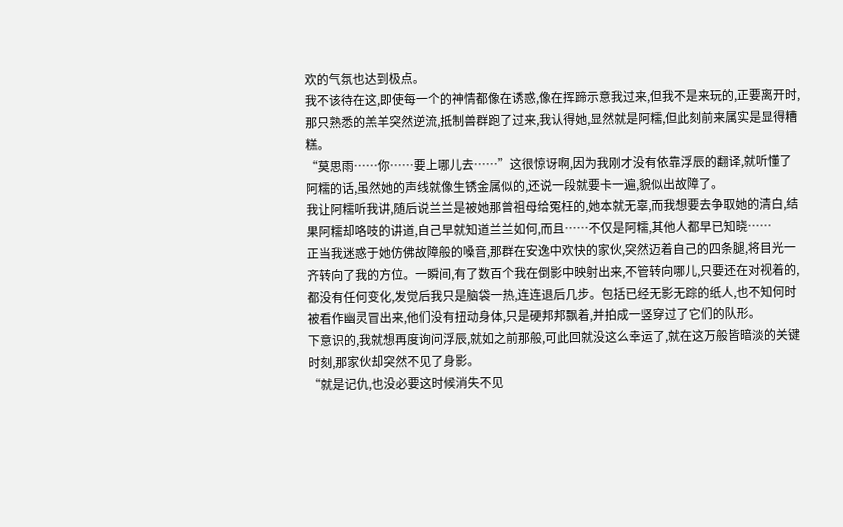欢的气氛也达到极点。
我不该待在这,即使每一个的神情都像在诱惑,像在挥蹄示意我过来,但我不是来玩的,正要离开时,那只熟悉的羔羊突然逆流,抵制兽群跑了过来,我认得她,显然就是阿糯,但此刻前来属实是显得糟糕。
“莫思雨……你……要上哪儿去……”这很惊讶啊,因为我刚才没有依靠浮辰的翻译,就听懂了阿糯的话,虽然她的声线就像生锈金属似的,还说一段就要卡一遍,貌似出故障了。
我让阿糯听我讲,随后说兰兰是被她那曾祖母给冤枉的,她本就无辜,而我想要去争取她的清白,结果阿糯却咯吱的讲道,自己早就知道兰兰如何,而且……不仅是阿糯,其他人都早已知晓……
正当我迷惑于她仿佛故障般的嗓音,那群在安逸中欢快的家伙,突然迈着自己的四条腿,将目光一齐转向了我的方位。一瞬间,有了数百个我在倒影中映射出来,不管转向哪儿,只要还在对视着的,都没有任何变化,发觉后我只是脑袋一热,连连退后几步。包括已经无影无踪的纸人,也不知何时被看作幽灵冒出来,他们没有扭动身体,只是硬邦邦飘着,并拍成一竖穿过了它们的队形。
下意识的,我就想再度询问浮辰,就如之前那般,可此回就没这么幸运了,就在这万般皆暗淡的关键时刻,那家伙却突然不见了身影。
“就是记仇,也没必要这时候消失不见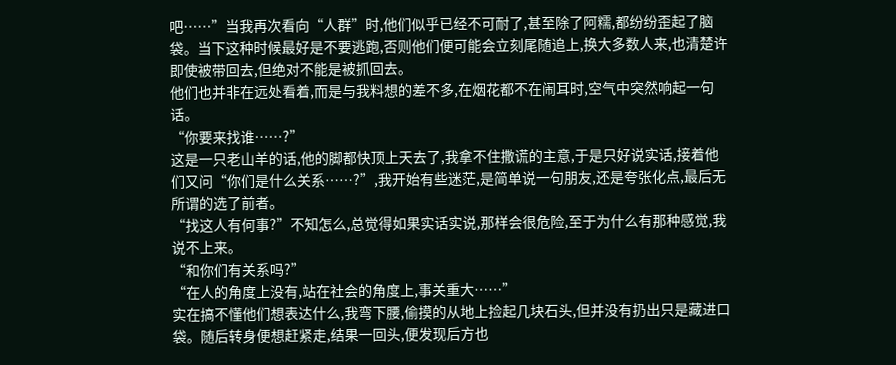吧……”当我再次看向“人群”时,他们似乎已经不可耐了,甚至除了阿糯,都纷纷歪起了脑袋。当下这种时候最好是不要逃跑,否则他们便可能会立刻尾随追上,换大多数人来,也清楚许即使被带回去,但绝对不能是被抓回去。
他们也并非在远处看着,而是与我料想的差不多,在烟花都不在闹耳时,空气中突然响起一句话。
“你要来找谁……?”
这是一只老山羊的话,他的脚都快顶上天去了,我拿不住撒谎的主意,于是只好说实话,接着他们又问“你们是什么关系……?”,我开始有些迷茫,是简单说一句朋友,还是夸张化点,最后无所谓的选了前者。
“找这人有何事?”不知怎么,总觉得如果实话实说,那样会很危险,至于为什么有那种感觉,我说不上来。
“和你们有关系吗?”
“在人的角度上没有,站在社会的角度上,事关重大……”
实在搞不懂他们想表达什么,我弯下腰,偷摸的从地上捡起几块石头,但并没有扔出只是藏进口袋。随后转身便想赶紧走,结果一回头,便发现后方也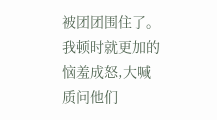被团团围住了。我顿时就更加的恼羞成怒,大喊质问他们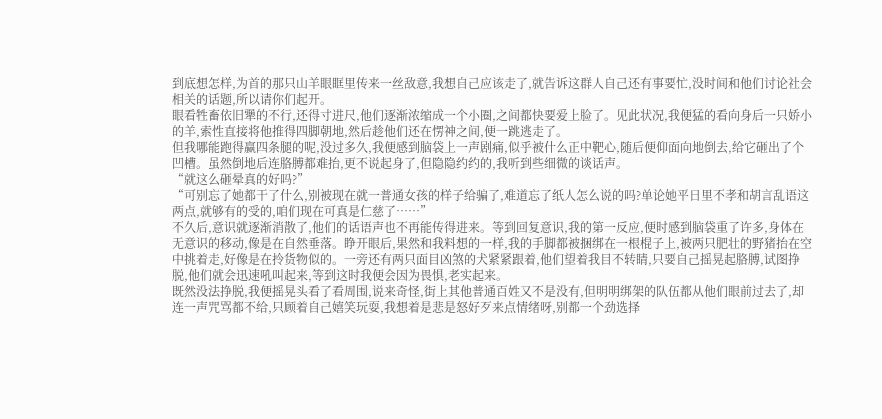到底想怎样,为首的那只山羊眼眶里传来一丝敌意,我想自己应该走了,就告诉这群人自己还有事要忙,没时间和他们讨论社会相关的话题,所以请你们起开。
眼看牲畜依旧犟的不行,还得寸进尺,他们逐渐浓缩成一个小圈,之间都快要爱上脸了。见此状况,我便猛的看向身后一只娇小的羊,索性直接将他推得四脚朝地,然后趁他们还在愣神之间,便一跳逃走了。
但我哪能跑得赢四条腿的呢,没过多久,我便感到脑袋上一声剧痛,似乎被什么正中靶心,随后便仰面向地倒去,给它砸出了个凹槽。虽然倒地后连胳膊都难抬,更不说起身了,但隐隐约约的,我听到些细微的谈话声。
“就这么砸晕真的好吗?”
“可别忘了她都干了什么,别被现在就一普通女孩的样子给骗了,难道忘了纸人怎么说的吗?单论她平日里不孝和胡言乱语这两点,就够有的受的,咱们现在可真是仁慈了……”
不久后,意识就逐渐消散了,他们的话语声也不再能传得进来。等到回复意识,我的第一反应,便时感到脑袋重了许多,身体在无意识的移动,像是在自然垂落。睁开眼后,果然和我料想的一样,我的手脚都被捆绑在一根棍子上,被两只肥壮的野猪抬在空中挑着走,好像是在拎货物似的。一旁还有两只面目凶煞的犬紧紧跟着,他们望着我目不转睛,只要自己摇晃起胳膊,试图挣脱,他们就会迅速吼叫起来,等到这时我便会因为畏惧,老实起来。
既然没法挣脱,我便摇晃头看了看周围,说来奇怪,街上其他普通百姓又不是没有,但明明绑架的队伍都从他们眼前过去了,却连一声咒骂都不给,只顾着自己嬉笑玩耍,我想着是悲是怒好歹来点情绪呀,别都一个劲选择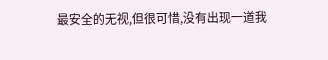最安全的无视,但很可惜,没有出现一道我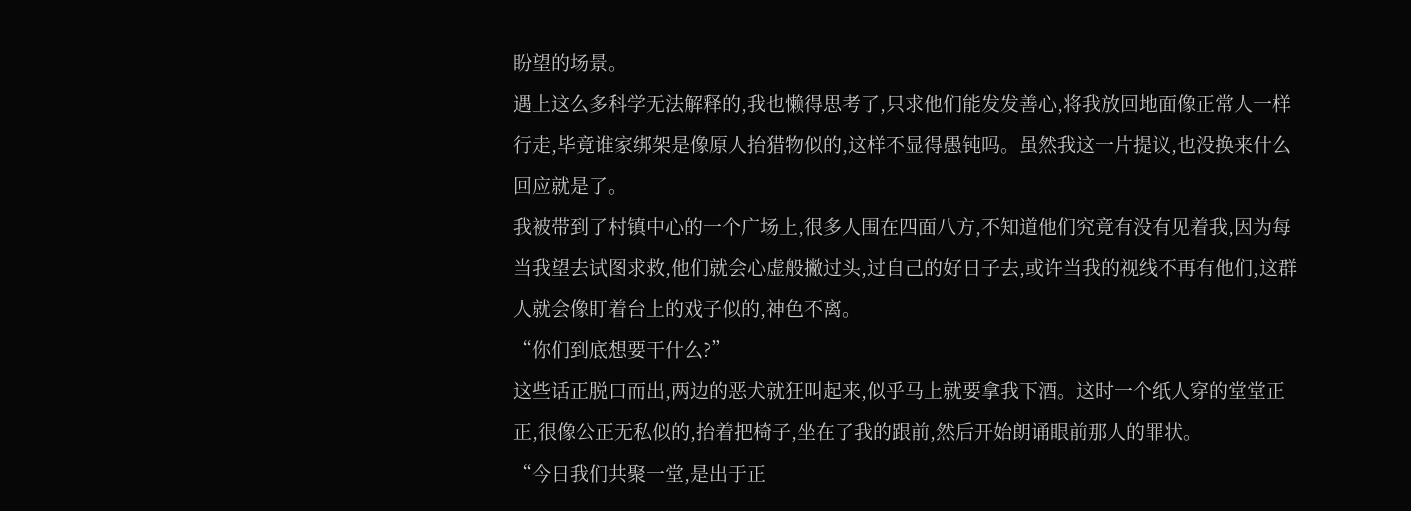盼望的场景。
遇上这么多科学无法解释的,我也懒得思考了,只求他们能发发善心,将我放回地面像正常人一样行走,毕竟谁家绑架是像原人抬猎物似的,这样不显得愚钝吗。虽然我这一片提议,也没换来什么回应就是了。
我被带到了村镇中心的一个广场上,很多人围在四面八方,不知道他们究竟有没有见着我,因为每当我望去试图求救,他们就会心虚般撇过头,过自己的好日子去,或许当我的视线不再有他们,这群人就会像盯着台上的戏子似的,神色不离。
“你们到底想要干什么?”
这些话正脱口而出,两边的恶犬就狂叫起来,似乎马上就要拿我下酒。这时一个纸人穿的堂堂正正,很像公正无私似的,抬着把椅子,坐在了我的跟前,然后开始朗诵眼前那人的罪状。
“今日我们共聚一堂,是出于正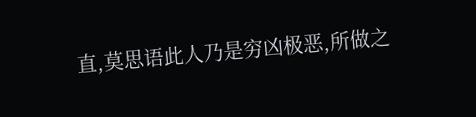直,莫思语此人乃是穷凶极恶,所做之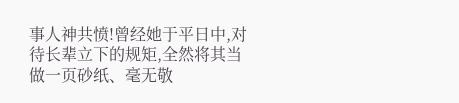事人神共愤!曾经她于平日中,对待长辈立下的规矩,全然将其当做一页砂纸、毫无敬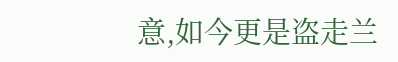意,如今更是盗走兰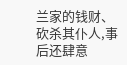兰家的钱财、砍杀其仆人,事后还肆意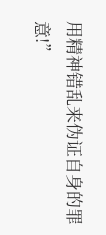用精神错乱来伪证自身的罪意!”